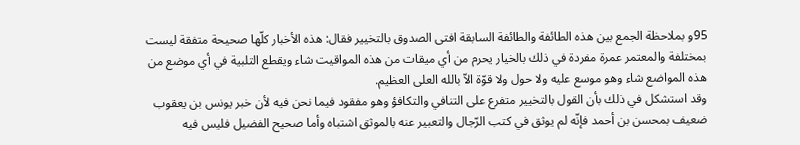95و بملاحظة الجمع بين هذه الطائفة والطائفة السابقة افتى الصدوق بالتخيير فقال: هذه الأخبار كلّها صحيحة متفقة ليست بمختلفة والمعتمر عمرة مفردة في ذلك بالخيار يحرم من أي ميقات من هذه المواقيت شاء ويقطع التلبية في أي موضع من
هذه المواضع شاء وهو موسع عليه ولا حول ولا قوّة الاّ بالله العلى العظيم.
وقد استشكل في ذلك بأن القول بالتخيير متفرع على التنافي والتكافؤ وهو مفقود فيما نحن فيه لأن خبر يونس بن يعقوب ضعيف بمحسن بن أحمد فإنّه لم يوثق في كتب الرّجال والتعبير عنه بالموثق اشتباه وأما صحيح الفضيل فليس فيه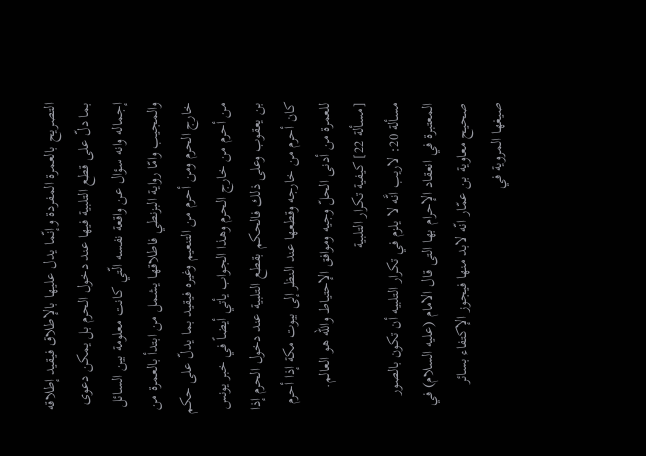التصريح بالعمرة المفردة وإنّما يدل عليها بالإطلاق فيقيد إطلاقه بما دلّ على قطع التلبية فيها عند دخول الحرم بل يمكن دعوى إجماله وانه سؤال عن واقعة نفسه الّتي كانت معلومة بين السائل والمجيب وامّا رواية البزنطي فاطلاقها يشمل من ابتدأ بالعمرة من خارج الحرم ومن أحرم من التنعيم وغيره فيقيد بما يدلّ على حكم من أحرم من خارج الحرم وهذا الجواب يأتي أيضاً في خبر يونس بن يعقوب وعلى ذلك فالحكم بقطع التلبية عند دخول الحرم إذا كان أحرم من خارجه وقطعها عند النظر إلى بيوت مكة إذا أحرم للعمرة من أدنى الحلّ وجيه وموافق الإحتياط والله هو العالم.
[مسألة 22] كيفية تكرار التلبية
مسألة 20: لاريب انَّه لا يلزم في تكرار التلبيه أن تكون بالصور المعتبرة في انعقاد الإحرام بها التى قال الامام (عليه السلام) في صحيح معاوية بن عمّار انّه لابد منها فيجوز الإكتفاء بسائر صيغها المروية في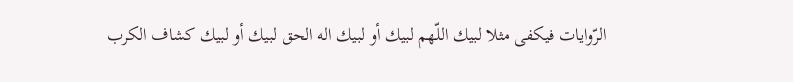الرّوايات فيكفى مثلا لبيك اللّهم لبيك أو لبيك اله الحق لبيك أو لبيك كشاف الكرب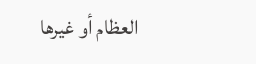العظام أو غيرها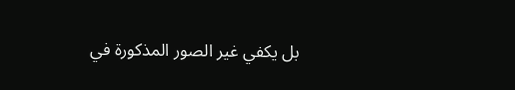بل يكفي غير الصور المذكورة في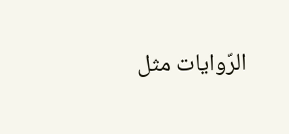الرّوايات مثل